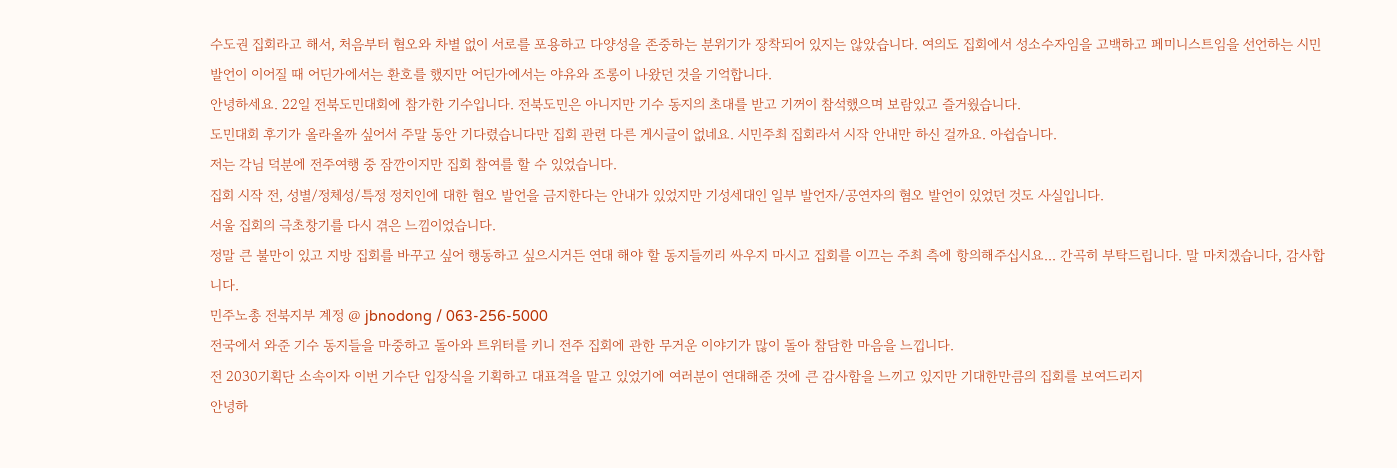수도권 집회라고 해서, 처음부터 혐오와 차별 없이 서로를 포용하고 다양성을 존중하는 분위기가 장착되어 있지는 않았습니다. 여의도 집회에서 성소수자임을 고백하고 페미니스트임을 선언하는 시민 발언이 이어질 때 어딘가에서는 환호를 했지만 어딘가에서는 야유와 조롱이 나왔던 것을 기억합니다.
안녕하세요. 22일 전북도민대회에 참가한 기수입니다. 전북도민은 아니지만 기수 동지의 초대를 받고 기꺼이 참석했으며 보람있고 즐거웠습니다.
도민대회 후기가 올라올까 싶어서 주말 동안 기다렸습니다만 집회 관련 다른 게시글이 없네요. 시민주최 집회라서 시작 안내만 하신 걸까요. 아쉽습니다.
저는 각님 덕분에 전주여행 중 잠깐이지만 집회 참여를 할 수 있었습니다.
집회 시작 전, 성별/정체성/특정 정치인에 대한 혐오 발언을 금지한다는 안내가 있었지만 기성세대인 일부 발언자/공연자의 혐오 발언이 있었던 것도 사실입니다.
서울 집회의 극초창기를 다시 겪은 느낌이었습니다.
정말 큰 불만이 있고 지방 집회를 바꾸고 싶어 행동하고 싶으시거든 연대 해야 할 동지들끼리 싸우지 마시고 집회를 이끄는 주최 측에 항의해주십시요... 간곡히 부탁드립니다. 말 마치겠습니다, 감사합니다.
민주노총 전북지부 계정 @ jbnodong / 063-256-5000
전국에서 와준 기수 동지들을 마중하고 돌아와 트위터를 키니 전주 집회에 관한 무거운 이야기가 많이 돌아 참담한 마음을 느낍니다.
전 2030기획단 소속이자 이번 기수단 입장식을 기획하고 대표격을 맡고 있었기에 여러분이 연대해준 것에 큰 감사함을 느끼고 있지만 기대한만큼의 집회를 보여드리지
안녕하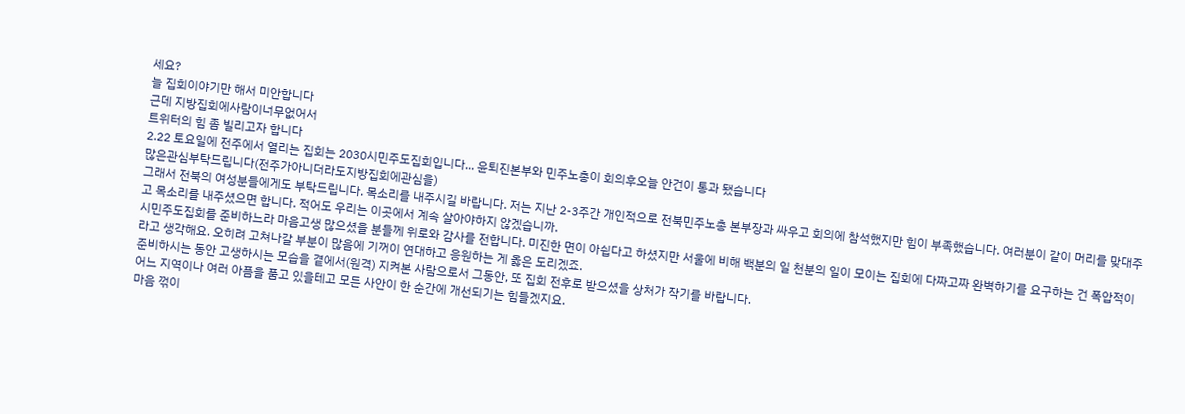세요?
늘 집회이야기만 해서 미안합니다
근데 지방집회에사람이너무없어서
트위터의 힘 좀 빌리고자 합니다
2.22 토요일에 전주에서 열리는 집회는 2030시민주도집회입니다... 윤퇴진본부와 민주노총이 회의후오늘 안건이 통과 됐습니다
많은관심부탁드립니다(전주가아니더라도지방집회에관심을)
그래서 전북의 여성분들에게도 부탁드립니다. 목소리를 내주시길 바랍니다. 저는 지난 2-3주간 개인적으로 전북민주노총 본부장과 싸우고 회의에 참석했지만 힘이 부족했습니다. 여러분이 같이 머리를 맞대주고 목소리를 내주셨으면 합니다. 적어도 우리는 이곳에서 계속 살아야하지 않겠습니까.
시민주도집회를 준비하느라 마음고생 많으셨을 분들께 위로와 감사를 전합니다. 미진한 면이 아쉽다고 하셨지만 서울에 비해 백분의 일 천분의 일이 모이는 집회에 다짜고짜 완벽하기를 요구하는 건 폭압적이라고 생각해요. 오히려 고쳐나갈 부분이 많음에 기꺼이 연대하고 응원하는 게 옳은 도리겠죠.
준비하시는 동안 고생하시는 모습을 곁에서(원격) 지켜본 사람으로서 그동안, 또 집회 전후로 받으셨을 상처가 작기를 바랍니다.
어느 지역이나 여러 아픔을 품고 있을테고 모든 사안이 한 순간에 개선되기는 힘들겠지요.
마음 꺾이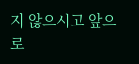지 않으시고 앞으로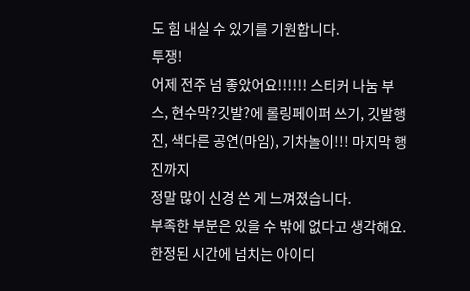도 힘 내실 수 있기를 기원합니다.
투쟁!
어제 전주 넘 좋았어요!!!!!! 스티커 나눔 부스, 현수막?깃발?에 롤링페이퍼 쓰기, 깃발행진, 색다른 공연(마임), 기차놀이!!! 마지막 행진까지
정말 많이 신경 쓴 게 느껴졌습니다.
부족한 부분은 있을 수 밖에 없다고 생각해요. 한정된 시간에 넘치는 아이디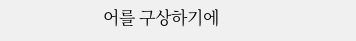어를 구상하기에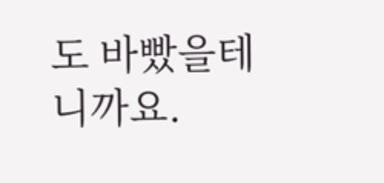도 바빴을테니까요.